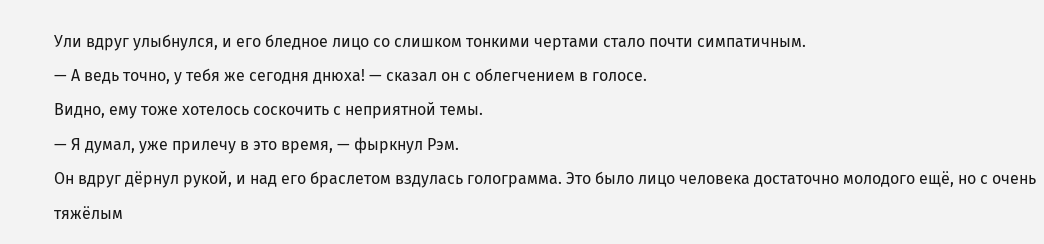Ули вдруг улыбнулся, и его бледное лицо со слишком тонкими чертами стало почти симпатичным.
— А ведь точно, у тебя же сегодня днюха! — сказал он с облегчением в голосе.
Видно, ему тоже хотелось соскочить с неприятной темы.
— Я думал, уже прилечу в это время, — фыркнул Рэм.
Он вдруг дёрнул рукой, и над его браслетом вздулась голограмма. Это было лицо человека достаточно молодого ещё, но с очень тяжёлым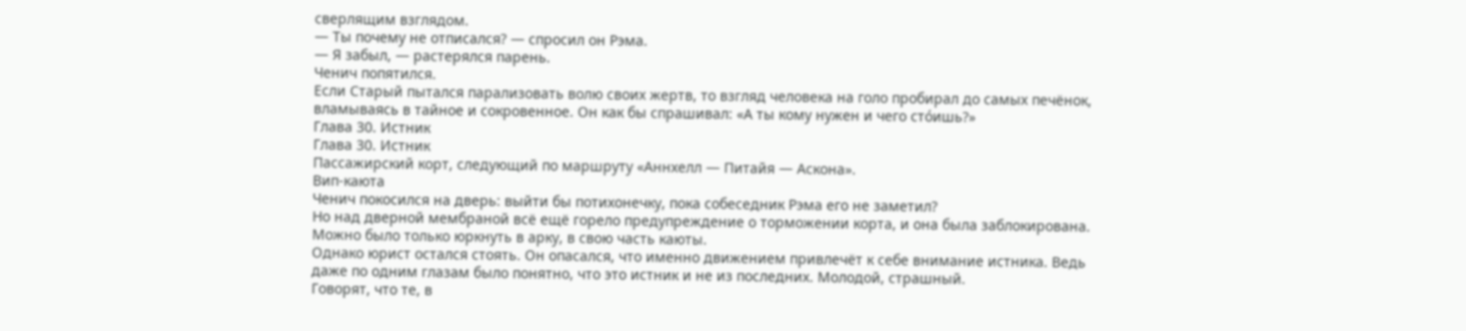сверлящим взглядом.
— Ты почему не отписался? — спросил он Рэма.
— Я забыл, — растерялся парень.
Ченич попятился.
Если Старый пытался парализовать волю своих жертв, то взгляд человека на голо пробирал до самых печёнок, вламываясь в тайное и сокровенное. Он как бы спрашивал: «А ты кому нужен и чего стóишь?»
Глава 30. Истник
Глава 30. Истник
Пассажирский корт, следующий по маршруту «Аннхелл — Питайя — Аскона».
Вип-каюта
Ченич покосился на дверь: выйти бы потихонечку, пока собеседник Рэма его не заметил?
Но над дверной мембраной всё ещё горело предупреждение о торможении корта, и она была заблокирована. Можно было только юркнуть в арку, в свою часть каюты.
Однако юрист остался стоять. Он опасался, что именно движением привлечёт к себе внимание истника. Ведь даже по одним глазам было понятно, что это истник и не из последних. Молодой, страшный.
Говорят, что те, в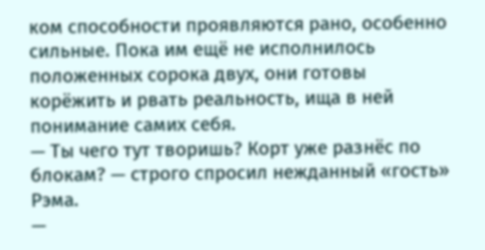ком способности проявляются рано, особенно сильные. Пока им ещё не исполнилось положенных сорока двух, они готовы корёжить и рвать реальность, ища в ней понимание самих себя.
— Ты чего тут творишь? Корт уже разнёс по блокам? — строго спросил нежданный «гость» Рэма.
—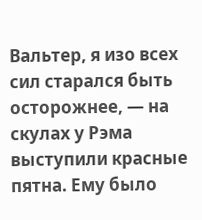Вальтер, я изо всех сил старался быть осторожнее, — на скулах у Рэма выступили красные пятна. Ему было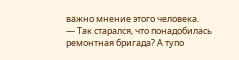важно мнение этого человека.
— Так старался, что понадобилась ремонтная бригада? А тупо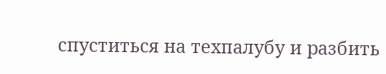спуститься на техпалубу и разбить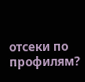отсеки по профилям?